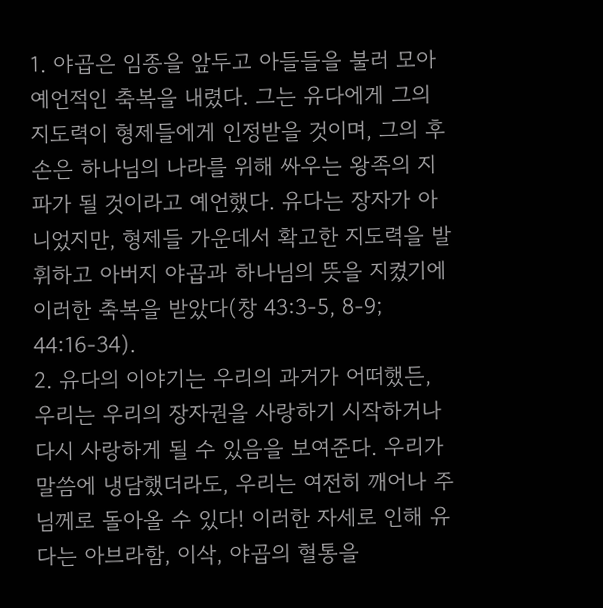1. 야곱은 임종을 앞두고 아들들을 불러 모아 예언적인 축복을 내렸다. 그는 유다에게 그의 지도력이 형제들에게 인정받을 것이며, 그의 후손은 하나님의 나라를 위해 싸우는 왕족의 지파가 될 것이라고 예언했다. 유다는 장자가 아니었지만, 형제들 가운데서 확고한 지도력을 발휘하고 아버지 야곱과 하나님의 뜻을 지켰기에 이러한 축복을 받았다(창 43:3-5, 8-9; 44:16-34).
2. 유다의 이야기는 우리의 과거가 어떠했든, 우리는 우리의 장자권을 사랑하기 시작하거나 다시 사랑하게 될 수 있음을 보여준다. 우리가 말씀에 냉담했더라도, 우리는 여전히 깨어나 주님께로 돌아올 수 있다! 이러한 자세로 인해 유다는 아브라함, 이삭, 야곱의 혈통을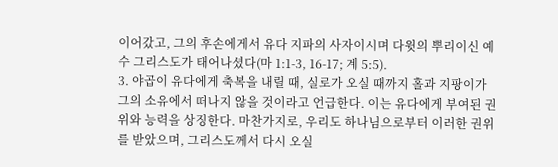이어갔고, 그의 후손에게서 유다 지파의 사자이시며 다윗의 뿌리이신 예수 그리스도가 태어나셨다(마 1:1-3, 16-17; 계 5:5).
3. 야곱이 유다에게 축복을 내릴 때, 실로가 오실 때까지 홀과 지팡이가 그의 소유에서 떠나지 않을 것이라고 언급한다. 이는 유다에게 부여된 권위와 능력을 상징한다. 마찬가지로, 우리도 하나님으로부터 이러한 권위를 받았으며, 그리스도께서 다시 오실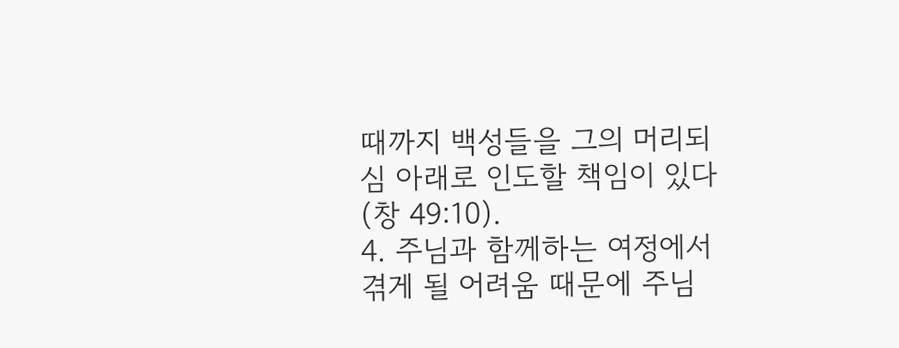때까지 백성들을 그의 머리되심 아래로 인도할 책임이 있다(창 49:10).
4. 주님과 함께하는 여정에서 겪게 될 어려움 때문에 주님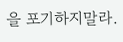을 포기하지말라.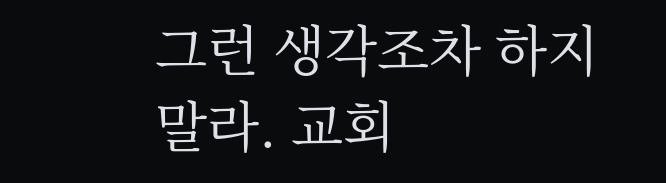그런 생각조차 하지 말라. 교회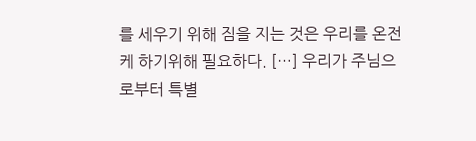를 세우기 위해 짐을 지는 것은 우리를 온전케 하기위해 필요하다. […] 우리가 주님으로부터 특별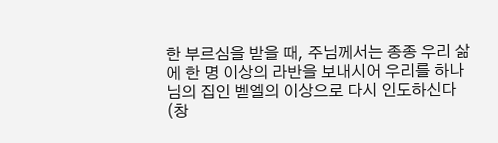한 부르심을 받을 때, 주님께서는 종종 우리 삶에 한 명 이상의 라반을 보내시어 우리를 하나님의 집인 벧엘의 이상으로 다시 인도하신다(창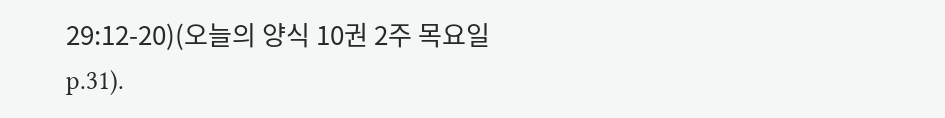29:12-20)(오늘의 양식 10권 2주 목요일 p.31).